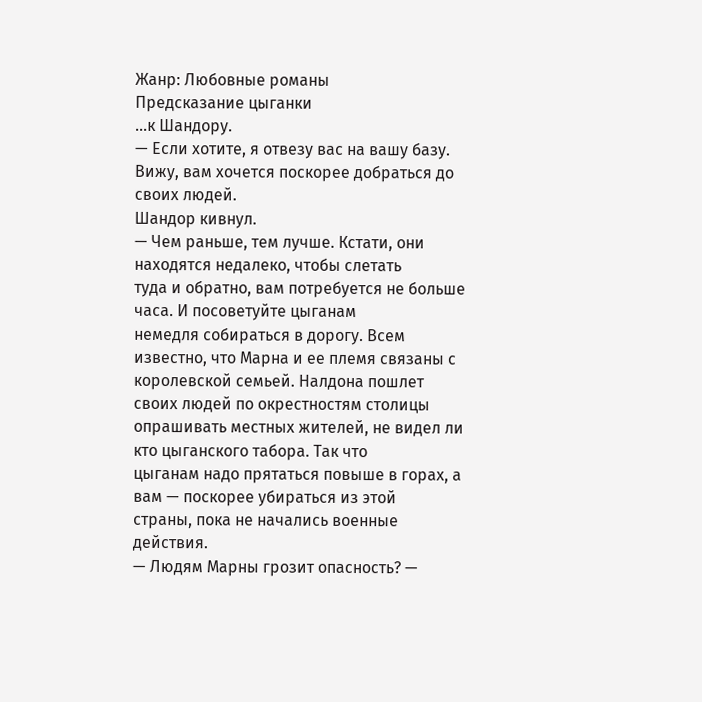Жанр: Любовные романы
Предсказание цыганки
...к Шандору.
— Если хотите, я отвезу вас на вашу базу. Вижу, вам хочется поскорее добраться до своих людей.
Шандор кивнул.
— Чем раньше, тем лучше. Кстати, они находятся недалеко, чтобы слетать
туда и обратно, вам потребуется не больше часа. И посоветуйте цыганам
немедля собираться в дорогу. Всем известно, что Марна и ее племя связаны с
королевской семьей. Налдона пошлет своих людей по окрестностям столицы
опрашивать местных жителей, не видел ли кто цыганского табора. Так что
цыганам надо прятаться повыше в горах, а вам — поскорее убираться из этой
страны, пока не начались военные действия.
— Людям Марны грозит опасность? —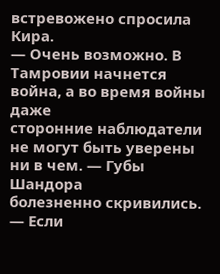встревожено спросила Кира.
— Очень возможно. В Тамровии начнется война, а во время войны даже
сторонние наблюдатели не могут быть уверены ни в чем. — Губы Шандора
болезненно скривились. — Если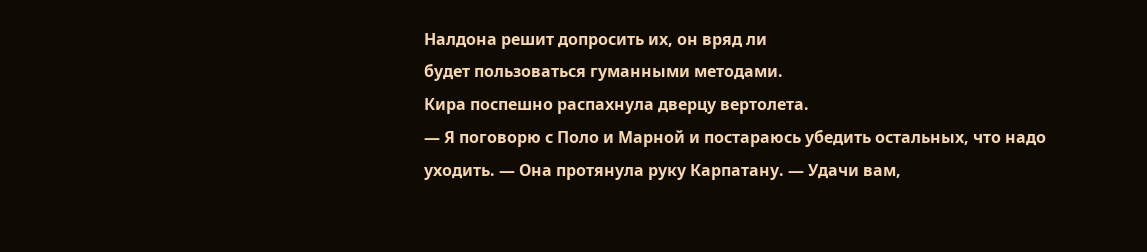Налдона решит допросить их, он вряд ли
будет пользоваться гуманными методами.
Кира поспешно распахнула дверцу вертолета.
— Я поговорю с Поло и Марной и постараюсь убедить остальных, что надо
уходить. — Она протянула руку Карпатану. — Удачи вам,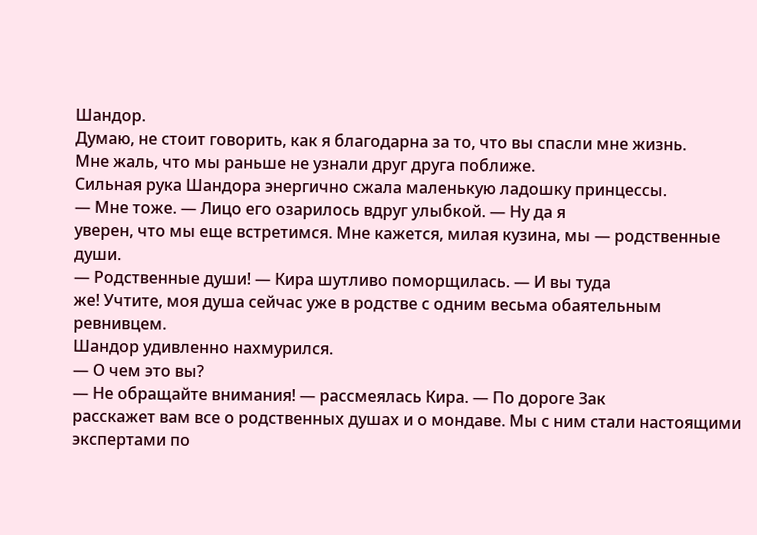Шандор.
Думаю, не стоит говорить, как я благодарна за то, что вы спасли мне жизнь.
Мне жаль, что мы раньше не узнали друг друга поближе.
Сильная рука Шандора энергично сжала маленькую ладошку принцессы.
— Мне тоже. — Лицо его озарилось вдруг улыбкой. — Ну да я
уверен, что мы еще встретимся. Мне кажется, милая кузина, мы — родственные
души.
— Родственные души! — Кира шутливо поморщилась. — И вы туда
же! Учтите, моя душа сейчас уже в родстве с одним весьма обаятельным
ревнивцем.
Шандор удивленно нахмурился.
— О чем это вы?
— Не обращайте внимания! — рассмеялась Кира. — По дороге Зак
расскажет вам все о родственных душах и о мондаве. Мы с ним стали настоящими
экспертами по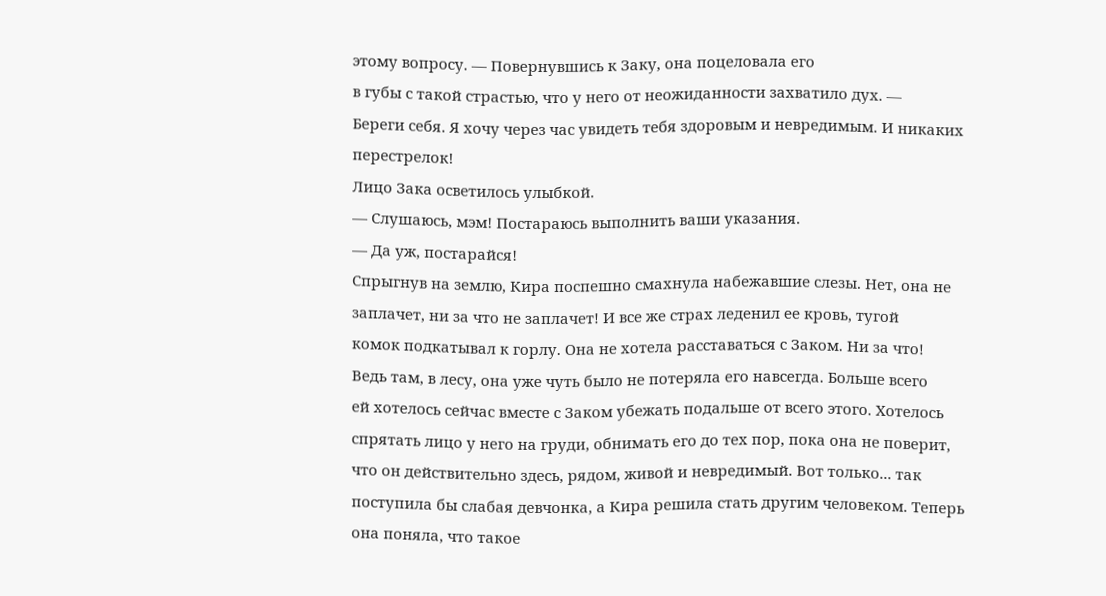этому вопросу. — Повернувшись к Заку, она поцеловала его
в губы с такой страстью, что у него от неожиданности захватило дух. —
Береги себя. Я хочу через час увидеть тебя здоровым и невредимым. И никаких
перестрелок!
Лицо Зака осветилось улыбкой.
— Слушаюсь, мэм! Постараюсь выполнить ваши указания.
— Да уж, постарайся!
Спрыгнув на землю, Кира поспешно смахнула набежавшие слезы. Нет, она не
заплачет, ни за что не заплачет! И все же страх леденил ее кровь, тугой
комок подкатывал к горлу. Она не хотела расставаться с Заком. Ни за что!
Ведь там, в лесу, она уже чуть было не потеряла его навсегда. Больше всего
ей хотелось сейчас вместе с Заком убежать подальше от всего этого. Хотелось
спрятать лицо у него на груди, обнимать его до тех пор, пока она не поверит,
что он действительно здесь, рядом, живой и невредимый. Вот только... так
поступила бы слабая девчонка, а Кира решила стать другим человеком. Теперь
она поняла, что такое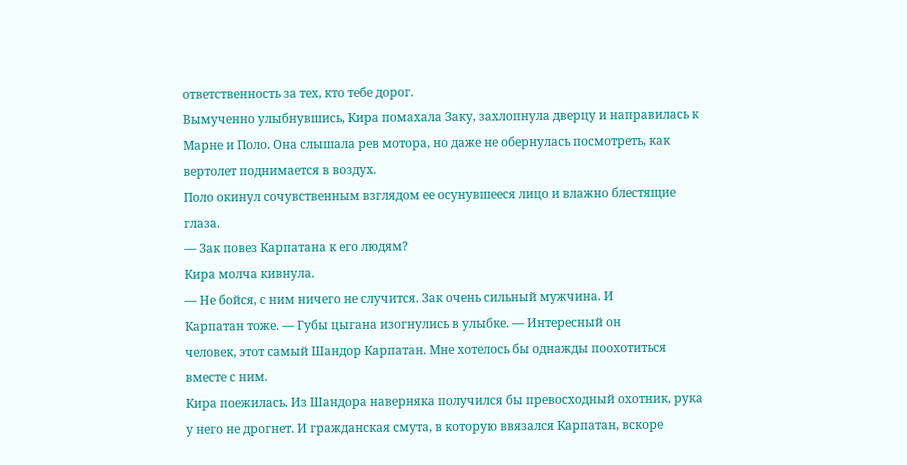ответственность за тех, кто тебе дорог.
Вымученно улыбнувшись, Кира помахала Заку, захлопнула дверцу и направилась к
Марне и Поло. Она слышала рев мотора, но даже не обернулась посмотреть, как
вертолет поднимается в воздух.
Поло окинул сочувственным взглядом ее осунувшееся лицо и влажно блестящие
глаза.
— Зак повез Карпатана к его людям?
Кира молча кивнула.
— Не бойся, с ним ничего не случится. Зак очень сильный мужчина. И
Карпатан тоже. — Губы цыгана изогнулись в улыбке. — Интересный он
человек, этот самый Шандор Карпатан. Мне хотелось бы однажды поохотиться
вместе с ним.
Кира поежилась. Из Шандора наверняка получился бы превосходный охотник, рука
у него не дрогнет. И гражданская смута, в которую ввязался Карпатан, вскоре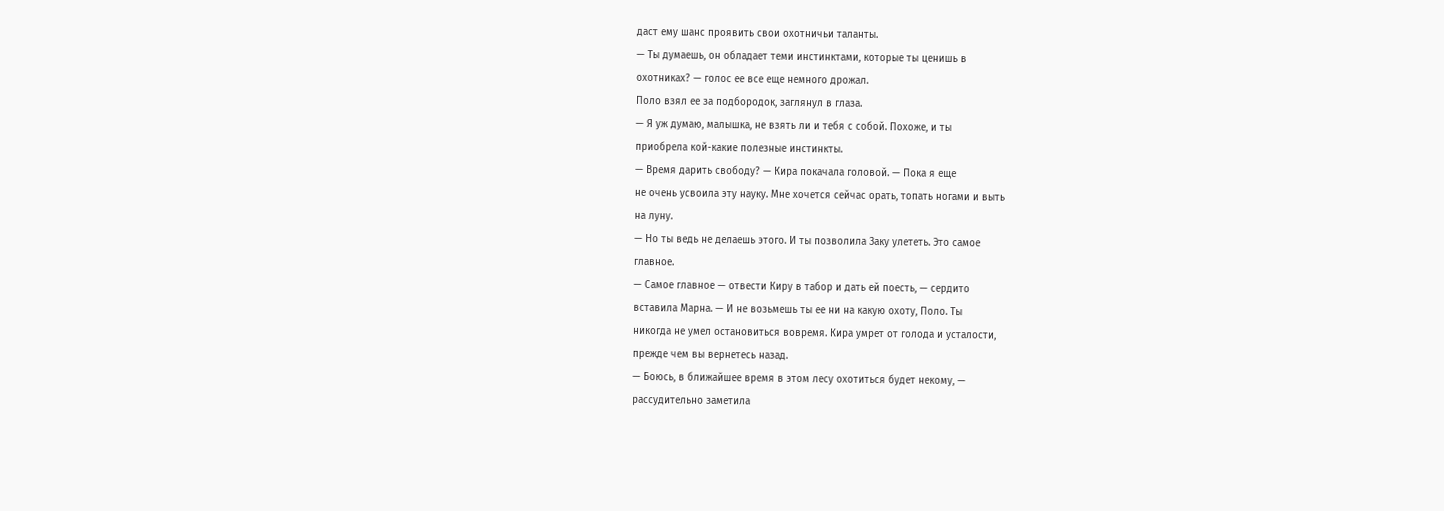даст ему шанс проявить свои охотничьи таланты.
— Ты думаешь, он обладает теми инстинктами, которые ты ценишь в
охотниках? — голос ее все еще немного дрожал.
Поло взял ее за подбородок, заглянул в глаза.
— Я уж думаю, малышка, не взять ли и тебя с собой. Похоже, и ты
приобрела кой-какие полезные инстинкты.
— Время дарить свободу? — Кира покачала головой. — Пока я еще
не очень усвоила эту науку. Мне хочется сейчас орать, топать ногами и выть
на луну.
— Но ты ведь не делаешь этого. И ты позволила Заку улететь. Это самое
главное.
— Самое главное — отвести Киру в табор и дать ей поесть, — сердито
вставила Марна. — И не возьмешь ты ее ни на какую охоту, Поло. Ты
никогда не умел остановиться вовремя. Кира умрет от голода и усталости,
прежде чем вы вернетесь назад.
— Боюсь, в ближайшее время в этом лесу охотиться будет некому, —
рассудительно заметила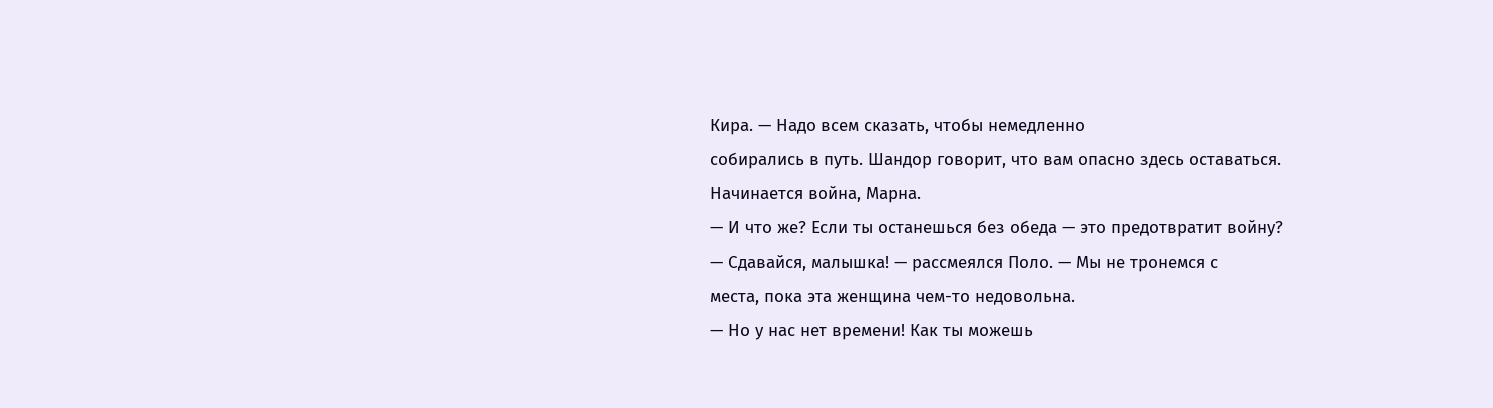Кира. — Надо всем сказать, чтобы немедленно
собирались в путь. Шандор говорит, что вам опасно здесь оставаться.
Начинается война, Марна.
— И что же? Если ты останешься без обеда — это предотвратит войну?
— Сдавайся, малышка! — рассмеялся Поло. — Мы не тронемся с
места, пока эта женщина чем-то недовольна.
— Но у нас нет времени! Как ты можешь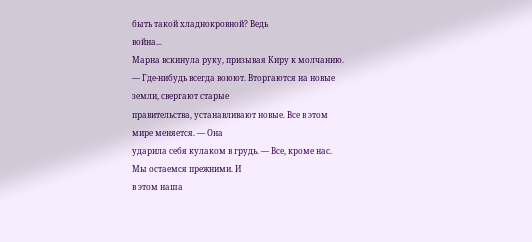быть такой хладнокровной? Ведь
война...
Марна вскинула руку, призывая Киру к молчанию.
— Где-нибудь всегда воюют. Вторгаются на новые земли, свергают старые
правительства, устанавливают новые. Все в этом мире меняется. — Она
ударила себя кулаком в грудь. — Все, кроме нас. Мы остаемся прежними. И
в этом наша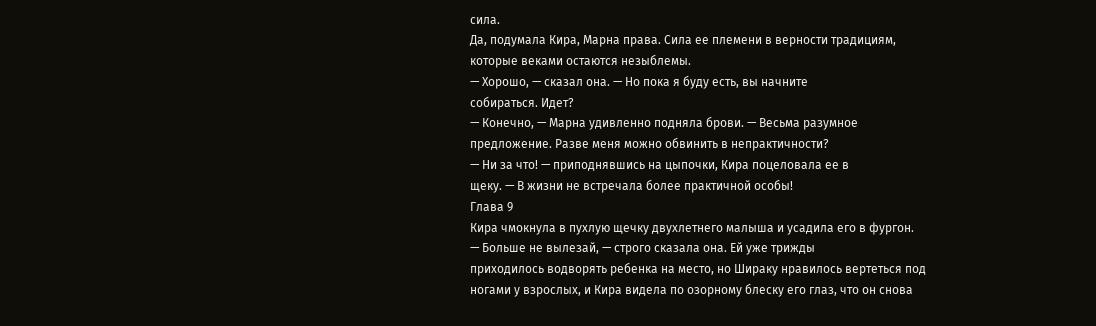сила.
Да, подумала Кира, Марна права. Сила ее племени в верности традициям,
которые веками остаются незыблемы.
— Хорошо, — сказал она. — Но пока я буду есть, вы начните
собираться. Идет?
— Конечно, — Марна удивленно подняла брови. — Весьма разумное
предложение. Разве меня можно обвинить в непрактичности?
— Ни за что! — приподнявшись на цыпочки, Кира поцеловала ее в
щеку. — В жизни не встречала более практичной особы!
Глава 9
Кира чмокнула в пухлую щечку двухлетнего малыша и усадила его в фургон.
— Больше не вылезай, — строго сказала она. Ей уже трижды
приходилось водворять ребенка на место, но Шираку нравилось вертеться под
ногами у взрослых, и Кира видела по озорному блеску его глаз, что он снова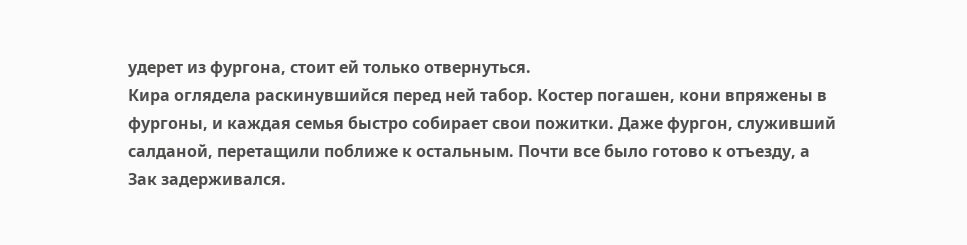удерет из фургона, стоит ей только отвернуться.
Кира оглядела раскинувшийся перед ней табор. Костер погашен, кони впряжены в
фургоны, и каждая семья быстро собирает свои пожитки. Даже фургон, служивший
салданой, перетащили поближе к остальным. Почти все было готово к отъезду, а
Зак задерживался.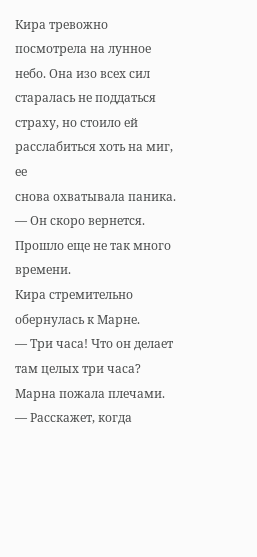Кира тревожно посмотрела на лунное небо. Она изо всех сил
старалась не поддаться страху, но стоило ей расслабиться хоть на миг, ее
снова охватывала паника.
— Он скоро вернется. Прошло еще не так много времени.
Кира стремительно обернулась к Марне.
— Три часа! Что он делает там целых три часа?
Марна пожала плечами.
— Расскажет, когда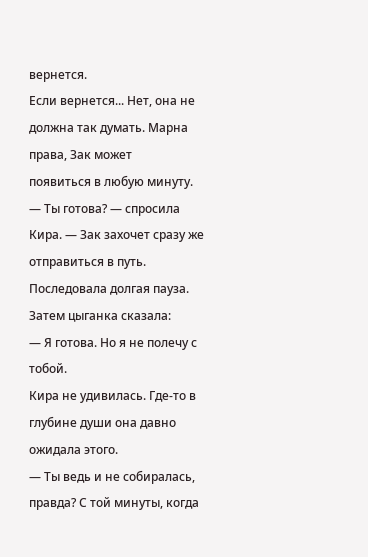вернется.
Если вернется... Нет, она не должна так думать. Марна права, Зак может
появиться в любую минуту.
— Ты готова? — спросила Кира. — Зак захочет сразу же
отправиться в путь.
Последовала долгая пауза. Затем цыганка сказала:
— Я готова. Но я не полечу с тобой.
Кира не удивилась. Где-то в глубине души она давно ожидала этого.
— Ты ведь и не собиралась, правда? С той минуты, когда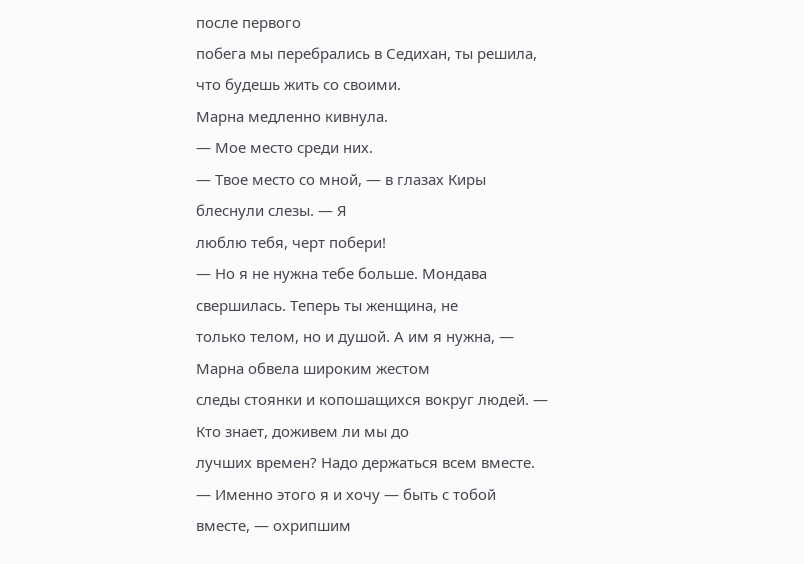после первого
побега мы перебрались в Седихан, ты решила, что будешь жить со своими.
Марна медленно кивнула.
— Мое место среди них.
— Твое место со мной, — в глазах Киры блеснули слезы. — Я
люблю тебя, черт побери!
— Но я не нужна тебе больше. Мондава свершилась. Теперь ты женщина, не
только телом, но и душой. А им я нужна, — Марна обвела широким жестом
следы стоянки и копошащихся вокруг людей. — Кто знает, доживем ли мы до
лучших времен? Надо держаться всем вместе.
— Именно этого я и хочу — быть с тобой вместе, — охрипшим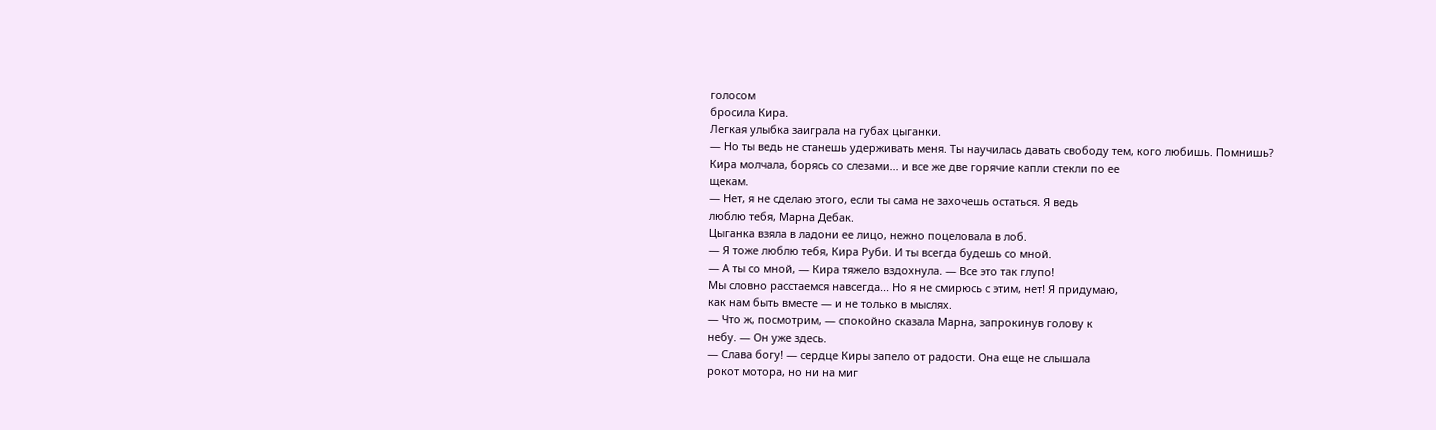голосом
бросила Кира.
Легкая улыбка заиграла на губах цыганки.
— Но ты ведь не станешь удерживать меня. Ты научилась давать свободу тем, кого любишь. Помнишь?
Кира молчала, борясь со слезами... и все же две горячие капли стекли по ее
щекам.
— Нет, я не сделаю этого, если ты сама не захочешь остаться. Я ведь
люблю тебя, Марна Дебак.
Цыганка взяла в ладони ее лицо, нежно поцеловала в лоб.
— Я тоже люблю тебя, Кира Руби. И ты всегда будешь со мной.
— А ты со мной, — Кира тяжело вздохнула. — Все это так глупо!
Мы словно расстаемся навсегда... Но я не смирюсь с этим, нет! Я придумаю,
как нам быть вместе — и не только в мыслях.
— Что ж, посмотрим, — спокойно сказала Марна, запрокинув голову к
небу. — Он уже здесь.
— Слава богу! — сердце Киры запело от радости. Она еще не слышала
рокот мотора, но ни на миг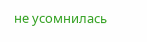не усомнилась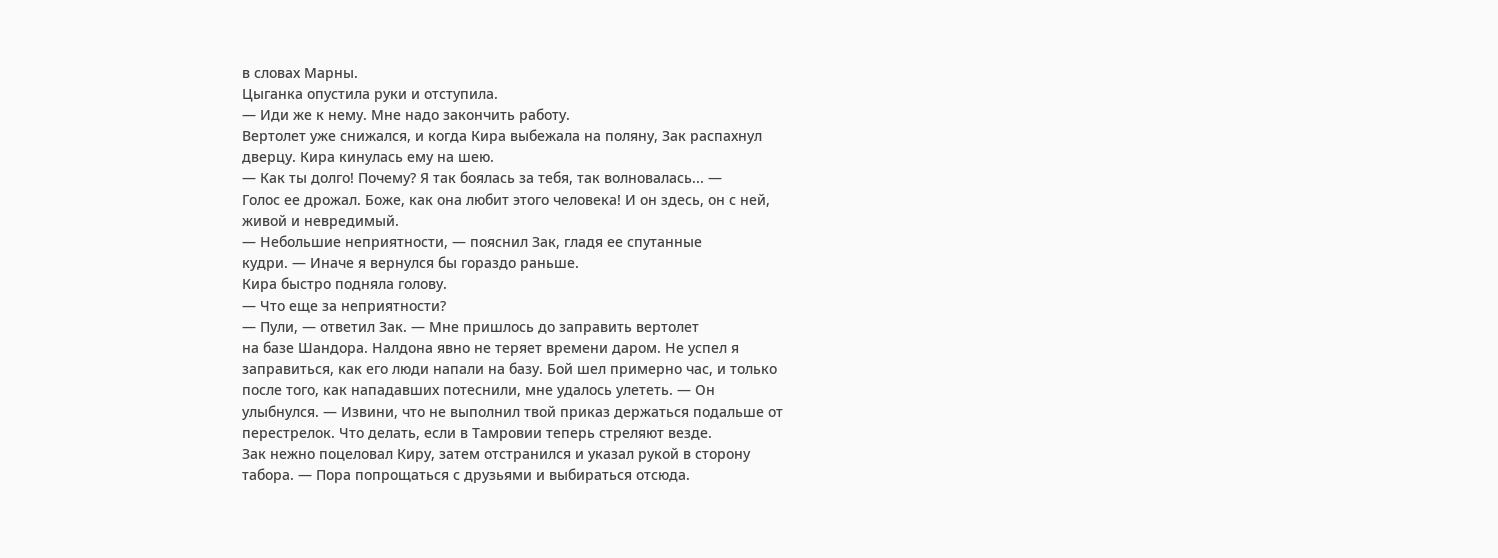в словах Марны.
Цыганка опустила руки и отступила.
— Иди же к нему. Мне надо закончить работу.
Вертолет уже снижался, и когда Кира выбежала на поляну, Зак распахнул
дверцу. Кира кинулась ему на шею.
— Как ты долго! Почему? Я так боялась за тебя, так волновалась... —
Голос ее дрожал. Боже, как она любит этого человека! И он здесь, он с ней,
живой и невредимый.
— Небольшие неприятности, — пояснил Зак, гладя ее спутанные
кудри. — Иначе я вернулся бы гораздо раньше.
Кира быстро подняла голову.
— Что еще за неприятности?
— Пули, — ответил Зак. — Мне пришлось до заправить вертолет
на базе Шандора. Налдона явно не теряет времени даром. Не успел я
заправиться, как его люди напали на базу. Бой шел примерно час, и только
после того, как нападавших потеснили, мне удалось улететь. — Он
улыбнулся. — Извини, что не выполнил твой приказ держаться подальше от
перестрелок. Что делать, если в Тамровии теперь стреляют везде.
Зак нежно поцеловал Киру, затем отстранился и указал рукой в сторону
табора. — Пора попрощаться с друзьями и выбираться отсюда.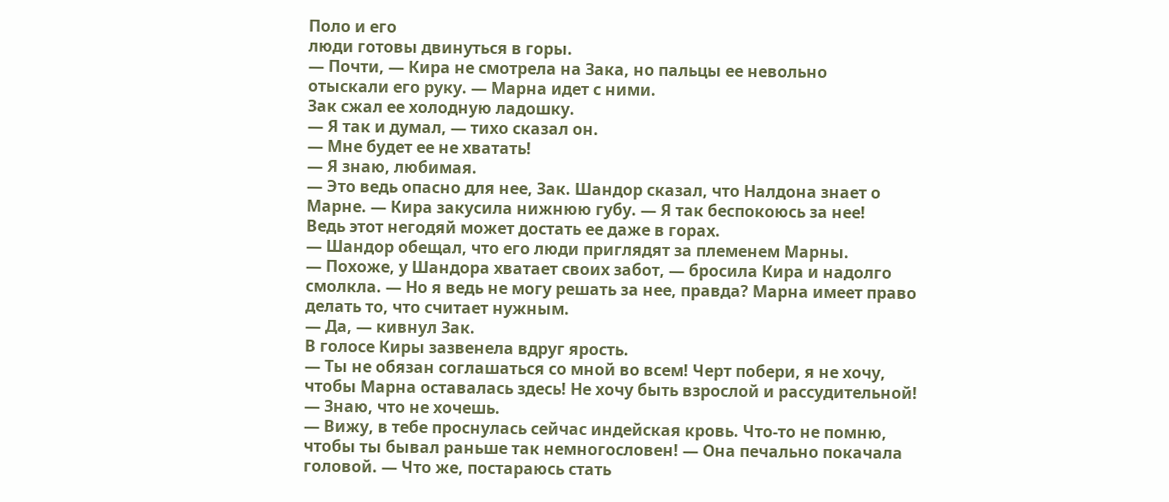Поло и его
люди готовы двинуться в горы.
— Почти, — Кира не смотрела на Зака, но пальцы ее невольно
отыскали его руку. — Марна идет с ними.
Зак сжал ее холодную ладошку.
— Я так и думал, — тихо сказал он.
— Мне будет ее не хватать!
— Я знаю, любимая.
— Это ведь опасно для нее, Зак. Шандор сказал, что Налдона знает о
Марне. — Кира закусила нижнюю губу. — Я так беспокоюсь за нее!
Ведь этот негодяй может достать ее даже в горах.
— Шандор обещал, что его люди приглядят за племенем Марны.
— Похоже, у Шандора хватает своих забот, — бросила Кира и надолго
смолкла. — Но я ведь не могу решать за нее, правда? Марна имеет право
делать то, что считает нужным.
— Да, — кивнул Зак.
В голосе Киры зазвенела вдруг ярость.
— Ты не обязан соглашаться со мной во всем! Черт побери, я не хочу,
чтобы Марна оставалась здесь! Не хочу быть взрослой и рассудительной!
— Знаю, что не хочешь.
— Вижу, в тебе проснулась сейчас индейская кровь. Что-то не помню,
чтобы ты бывал раньше так немногословен! — Она печально покачала
головой. — Что же, постараюсь стать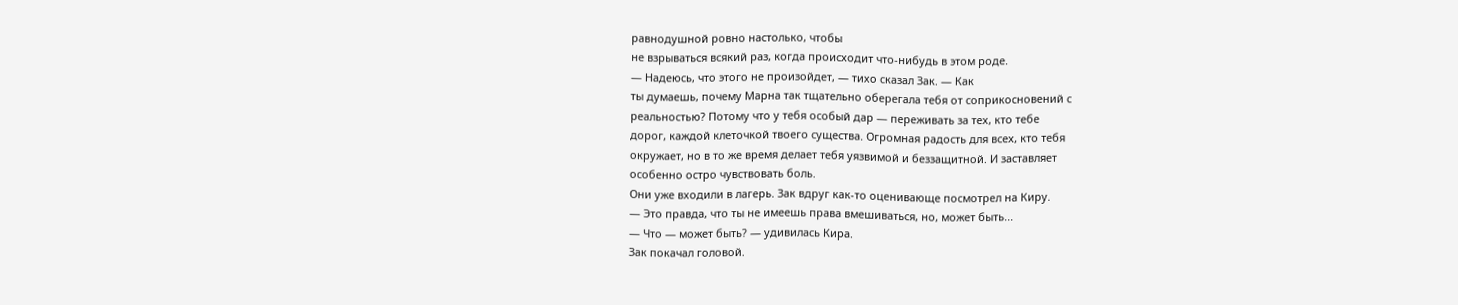равнодушной ровно настолько, чтобы
не взрываться всякий раз, когда происходит что-нибудь в этом роде.
— Надеюсь, что этого не произойдет, — тихо сказал Зак. — Как
ты думаешь, почему Марна так тщательно оберегала тебя от соприкосновений с
реальностью? Потому что у тебя особый дар — переживать за тех, кто тебе
дорог, каждой клеточкой твоего существа. Огромная радость для всех, кто тебя
окружает, но в то же время делает тебя уязвимой и беззащитной. И заставляет
особенно остро чувствовать боль.
Они уже входили в лагерь. Зак вдруг как-то оценивающе посмотрел на Киру.
— Это правда, что ты не имеешь права вмешиваться, но, может быть...
— Что — может быть? — удивилась Кира.
Зак покачал головой.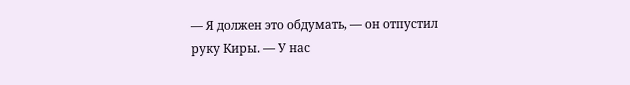— Я должен это обдумать, — он отпустил руку Киры. — У нас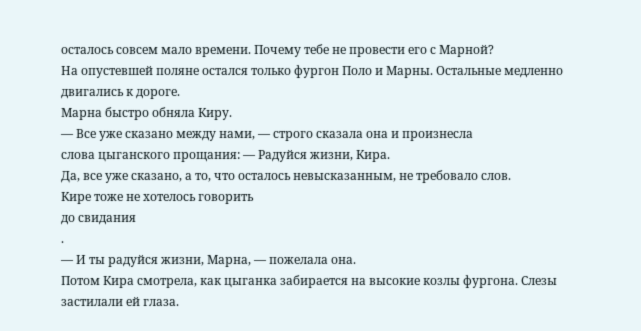осталось совсем мало времени. Почему тебе не провести его с Марной?
На опустевшей поляне остался только фургон Поло и Марны. Остальные медленно
двигались к дороге.
Марна быстро обняла Киру.
— Все уже сказано между нами, — строго сказала она и произнесла
слова цыганского прощания: — Радуйся жизни, Кира.
Да, все уже сказано, а то, что осталось невысказанным, не требовало слов.
Кире тоже не хотелось говорить
до свидания
.
— И ты радуйся жизни, Марна, — пожелала она.
Потом Кира смотрела, как цыганка забирается на высокие козлы фургона. Слезы
застилали ей глаза.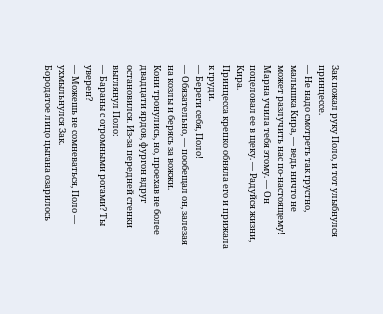Зак пожал руку Поло, и тот улыбнулся принцессе.
— Не надо смотреть так грустно, малышка Кира, — ведь ничто не
может разлучить нас по-настоящему! Марна учила тебя этому. — Он
поцеловал ее в щеку. — Радуйся жизни, Кира.
Принцесса крепко обняла его и прижала к груди.
— Береги себя, Поло!
— Обязательно, — пообещал он, залезая на козлы и берясь за вожжи.
Кони тронулись, но, проехав не более двадцати ярдов, фургон вдруг
остановился. Из-за передней стенки выглянул Поло:
— Бараны с огромными рогами? Ты уверен?
— Можешь не сомневаться, Поло — ухмыльнулся Зак.
Бородатое лицо цыгана озарилось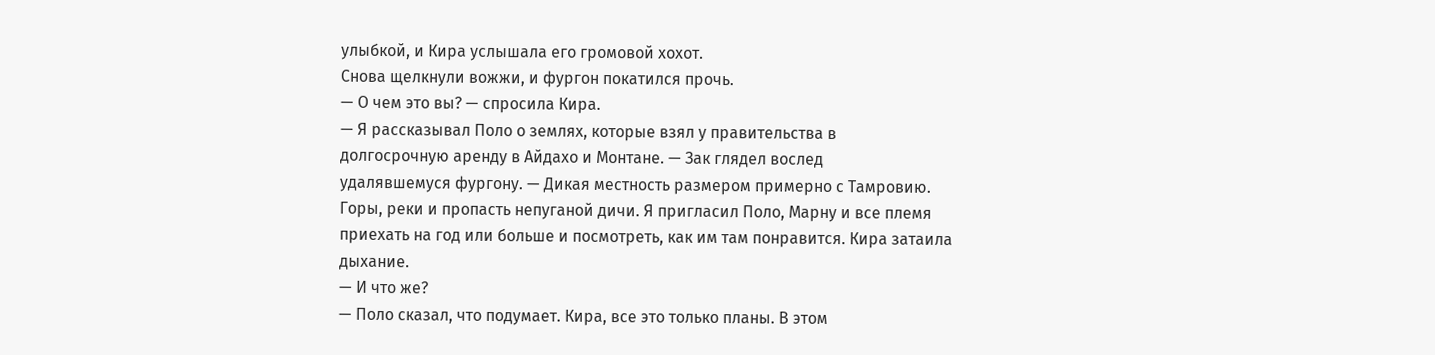улыбкой, и Кира услышала его громовой хохот.
Снова щелкнули вожжи, и фургон покатился прочь.
— О чем это вы? — спросила Кира.
— Я рассказывал Поло о землях, которые взял у правительства в
долгосрочную аренду в Айдахо и Монтане. — Зак глядел вослед
удалявшемуся фургону. — Дикая местность размером примерно с Тамровию.
Горы, реки и пропасть непуганой дичи. Я пригласил Поло, Марну и все племя
приехать на год или больше и посмотреть, как им там понравится. Кира затаила
дыхание.
— И что же?
— Поло сказал, что подумает. Кира, все это только планы. В этом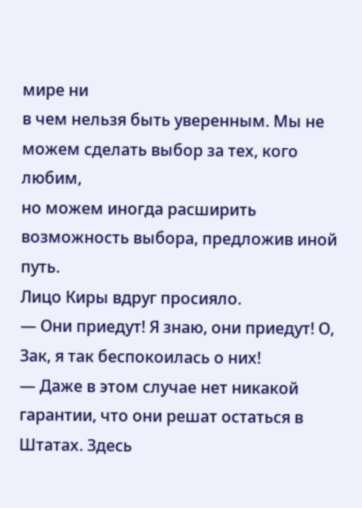мире ни
в чем нельзя быть уверенным. Мы не можем сделать выбор за тех, кого любим,
но можем иногда расширить возможность выбора, предложив иной путь.
Лицо Киры вдруг просияло.
— Они приедут! Я знаю, они приедут! О, Зак, я так беспокоилась о них!
— Даже в этом случае нет никакой гарантии, что они решат остаться в
Штатах. Здесь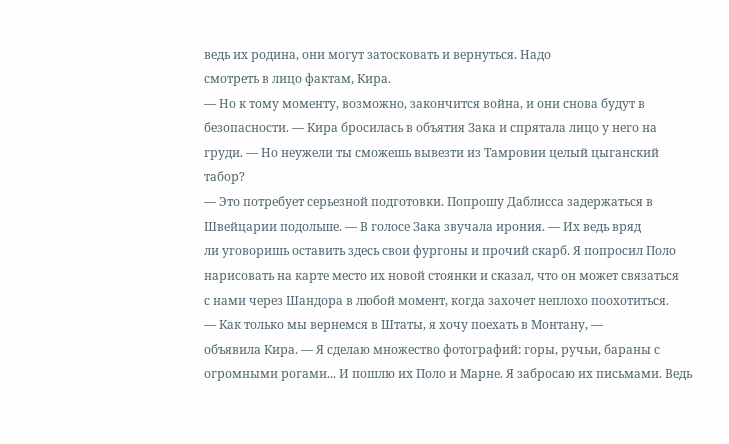ведь их родина, они могут затосковать и вернуться. Надо
смотреть в лицо фактам, Кира.
— Но к тому моменту, возможно, закончится война, и они снова будут в
безопасности. — Кира бросилась в объятия Зака и спрятала лицо у него на
груди. — Но неужели ты сможешь вывезти из Тамровии целый цыганский
табор?
— Это потребует серьезной подготовки. Попрошу Даблисса задержаться в
Швейцарии подольше. — В голосе Зака звучала ирония. — Их ведь вряд
ли уговоришь оставить здесь свои фургоны и прочий скарб. Я попросил Поло
нарисовать на карте место их новой стоянки и сказал, что он может связаться
с нами через Шандора в любой момент, когда захочет неплохо поохотиться.
— Как только мы вернемся в Штаты, я хочу поехать в Монтану, —
объявила Кира. — Я сделаю множество фотографий: горы, ручьи, бараны с
огромными рогами... И пошлю их Поло и Марне. Я забросаю их письмами. Ведь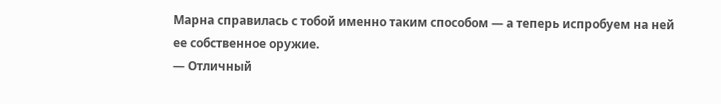Марна справилась с тобой именно таким способом — а теперь испробуем на ней
ее собственное оружие.
— Отличный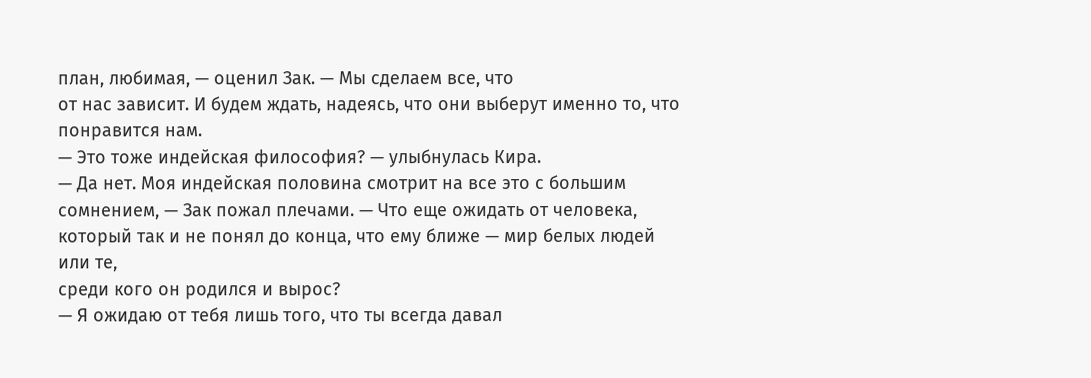план, любимая, — оценил Зак. — Мы сделаем все, что
от нас зависит. И будем ждать, надеясь, что они выберут именно то, что
понравится нам.
— Это тоже индейская философия? — улыбнулась Кира.
— Да нет. Моя индейская половина смотрит на все это с большим
сомнением, — Зак пожал плечами. — Что еще ожидать от человека,
который так и не понял до конца, что ему ближе — мир белых людей или те,
среди кого он родился и вырос?
— Я ожидаю от тебя лишь того, что ты всегда давал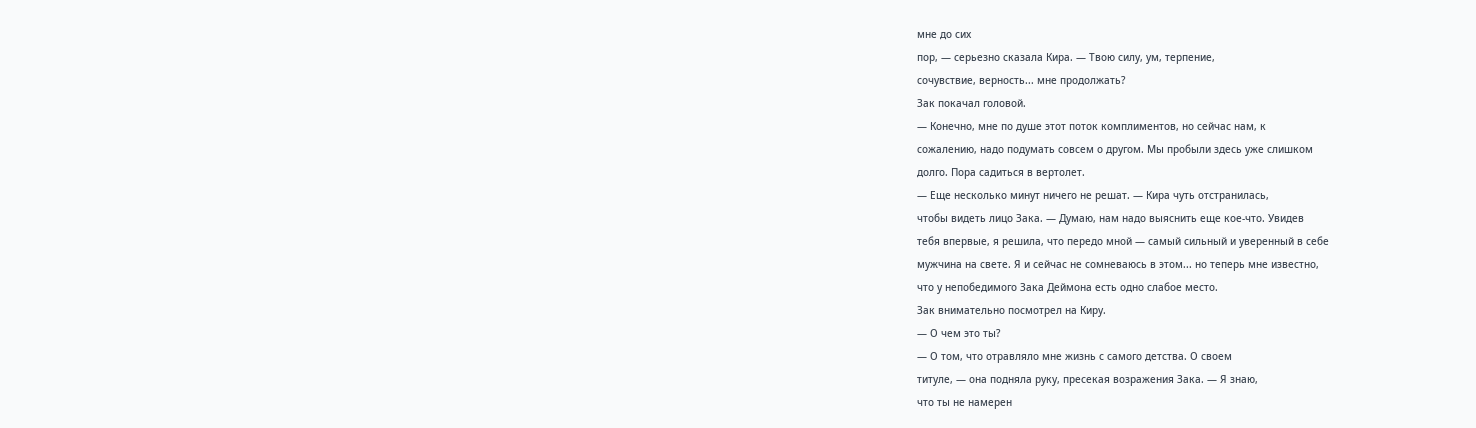мне до сих
пор, — серьезно сказала Кира. — Твою силу, ум, терпение,
сочувствие, верность... мне продолжать?
Зак покачал головой.
— Конечно, мне по душе этот поток комплиментов, но сейчас нам, к
сожалению, надо подумать совсем о другом. Мы пробыли здесь уже слишком
долго. Пора садиться в вертолет.
— Еще несколько минут ничего не решат. — Кира чуть отстранилась,
чтобы видеть лицо Зака. — Думаю, нам надо выяснить еще кое-что. Увидев
тебя впервые, я решила, что передо мной — самый сильный и уверенный в себе
мужчина на свете. Я и сейчас не сомневаюсь в этом... но теперь мне известно,
что у непобедимого Зака Деймона есть одно слабое место.
Зак внимательно посмотрел на Киру.
— О чем это ты?
— О том, что отравляло мне жизнь с самого детства. О своем
титуле, — она подняла руку, пресекая возражения Зака. — Я знаю,
что ты не намерен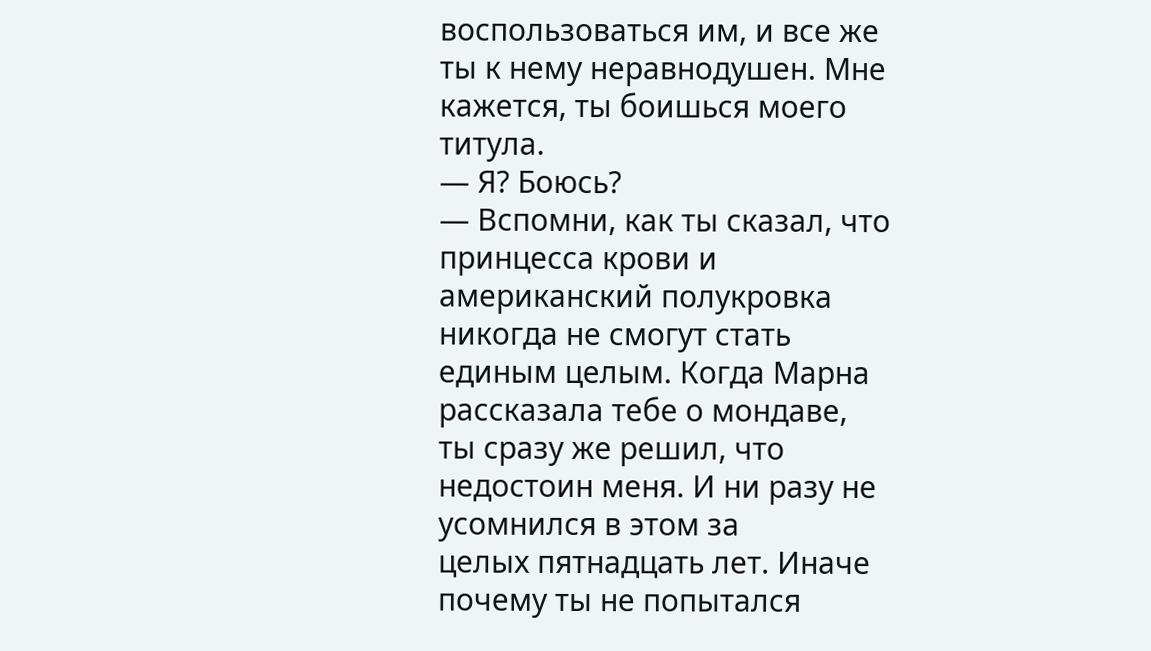воспользоваться им, и все же ты к нему неравнодушен. Мне
кажется, ты боишься моего титула.
— Я? Боюсь?
— Вспомни, как ты сказал, что принцесса крови и американский полукровка
никогда не смогут стать единым целым. Когда Марна рассказала тебе о мондаве,
ты сразу же решил, что недостоин меня. И ни разу не усомнился в этом за
целых пятнадцать лет. Иначе почему ты не попытался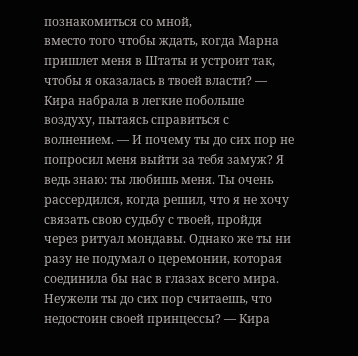познакомиться со мной,
вместо того чтобы ждать, когда Марна пришлет меня в Штаты и устроит так,
чтобы я оказалась в твоей власти? — Кира набрала в легкие побольше
воздуху, пытаясь справиться с волнением. — И почему ты до сих пор не
попросил меня выйти за тебя замуж? Я ведь знаю: ты любишь меня. Ты очень
рассердился, когда решил, что я не хочу связать свою судьбу с твоей, пройдя
через ритуал мондавы. Однако же ты ни разу не подумал о церемонии, которая
соединила бы нас в глазах всего мира. Неужели ты до сих пор считаешь, что
недостоин своей принцессы? — Кира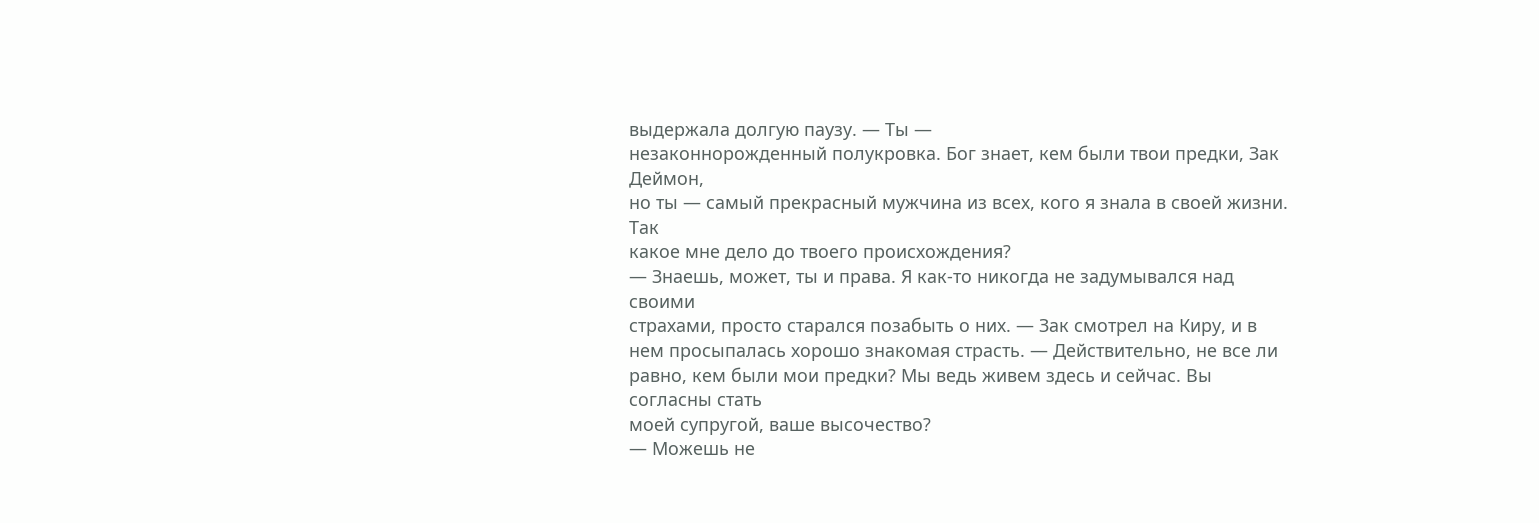выдержала долгую паузу. — Ты —
незаконнорожденный полукровка. Бог знает, кем были твои предки, Зак Деймон,
но ты — самый прекрасный мужчина из всех, кого я знала в своей жизни. Так
какое мне дело до твоего происхождения?
— Знаешь, может, ты и права. Я как-то никогда не задумывался над своими
страхами, просто старался позабыть о них. — Зак смотрел на Киру, и в
нем просыпалась хорошо знакомая страсть. — Действительно, не все ли
равно, кем были мои предки? Мы ведь живем здесь и сейчас. Вы согласны стать
моей супругой, ваше высочество?
— Можешь не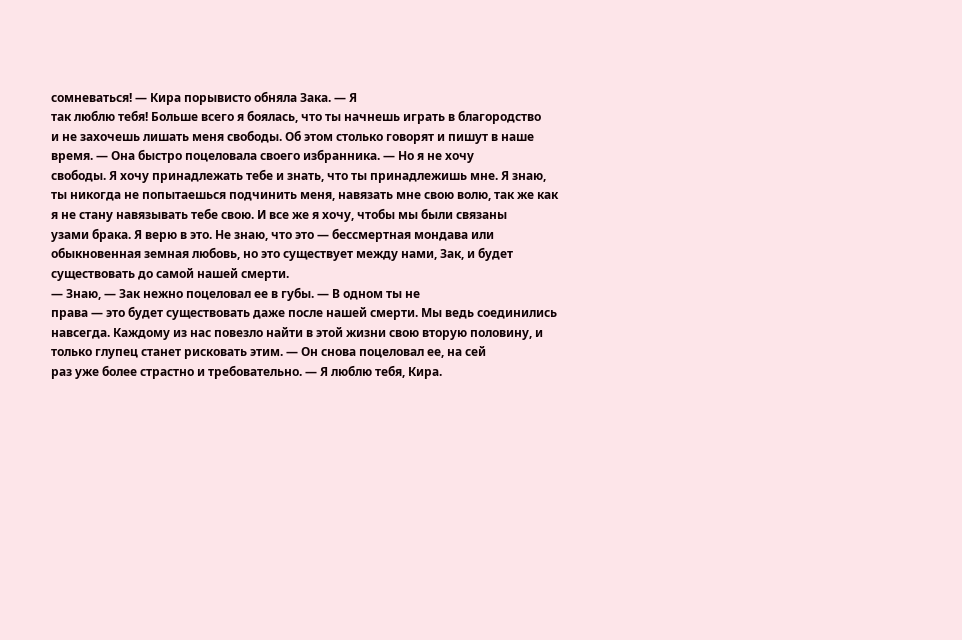сомневаться! — Кира порывисто обняла Зака. — Я
так люблю тебя! Больше всего я боялась, что ты начнешь играть в благородство
и не захочешь лишать меня свободы. Об этом столько говорят и пишут в наше
время. — Она быстро поцеловала своего избранника. — Но я не хочу
свободы. Я хочу принадлежать тебе и знать, что ты принадлежишь мне. Я знаю,
ты никогда не попытаешься подчинить меня, навязать мне свою волю, так же как
я не стану навязывать тебе свою. И все же я хочу, чтобы мы были связаны
узами брака. Я верю в это. Не знаю, что это — бессмертная мондава или
обыкновенная земная любовь, но это существует между нами, Зак, и будет
существовать до самой нашей смерти.
— Знаю, — Зак нежно поцеловал ее в губы. — В одном ты не
права — это будет существовать даже после нашей смерти. Мы ведь соединились
навсегда. Каждому из нас повезло найти в этой жизни свою вторую половину, и
только глупец станет рисковать этим. — Он снова поцеловал ее, на сей
раз уже более страстно и требовательно. — Я люблю тебя, Кира.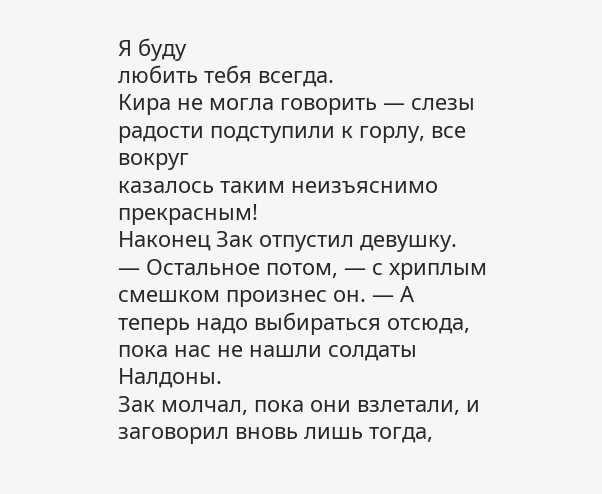Я буду
любить тебя всегда.
Кира не могла говорить — слезы радости подступили к горлу, все вокруг
казалось таким неизъяснимо прекрасным!
Наконец Зак отпустил девушку.
— Остальное потом, — с хриплым смешком произнес он. — А
теперь надо выбираться отсюда, пока нас не нашли солдаты Налдоны.
Зак молчал, пока они взлетали, и заговорил вновь лишь тогда,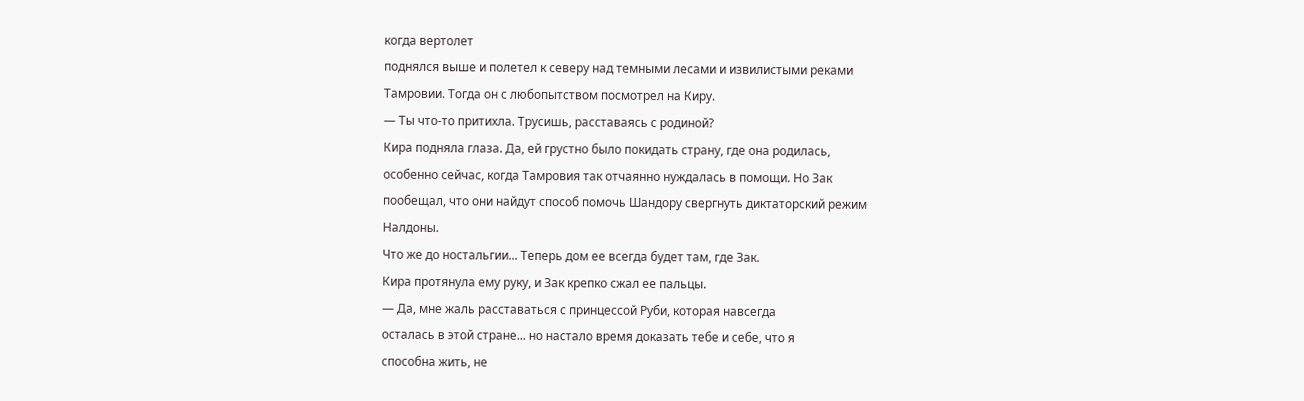когда вертолет
поднялся выше и полетел к северу над темными лесами и извилистыми реками
Тамровии. Тогда он с любопытством посмотрел на Киру.
— Ты что-то притихла. Трусишь, расставаясь с родиной?
Кира подняла глаза. Да, ей грустно было покидать страну, где она родилась,
особенно сейчас, когда Тамровия так отчаянно нуждалась в помощи. Но Зак
пообещал, что они найдут способ помочь Шандору свергнуть диктаторский режим
Налдоны.
Что же до ностальгии... Теперь дом ее всегда будет там, где Зак.
Кира протянула ему руку, и Зак крепко сжал ее пальцы.
— Да, мне жаль расставаться с принцессой Руби, которая навсегда
осталась в этой стране... но настало время доказать тебе и себе, что я
способна жить, не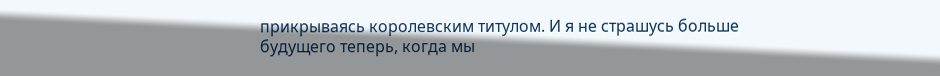прикрываясь королевским титулом. И я не страшусь больше
будущего теперь, когда мы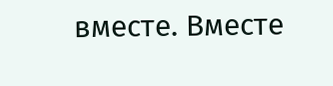вместе. Вместе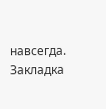навсегда.
Закладка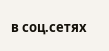в соц.сетях